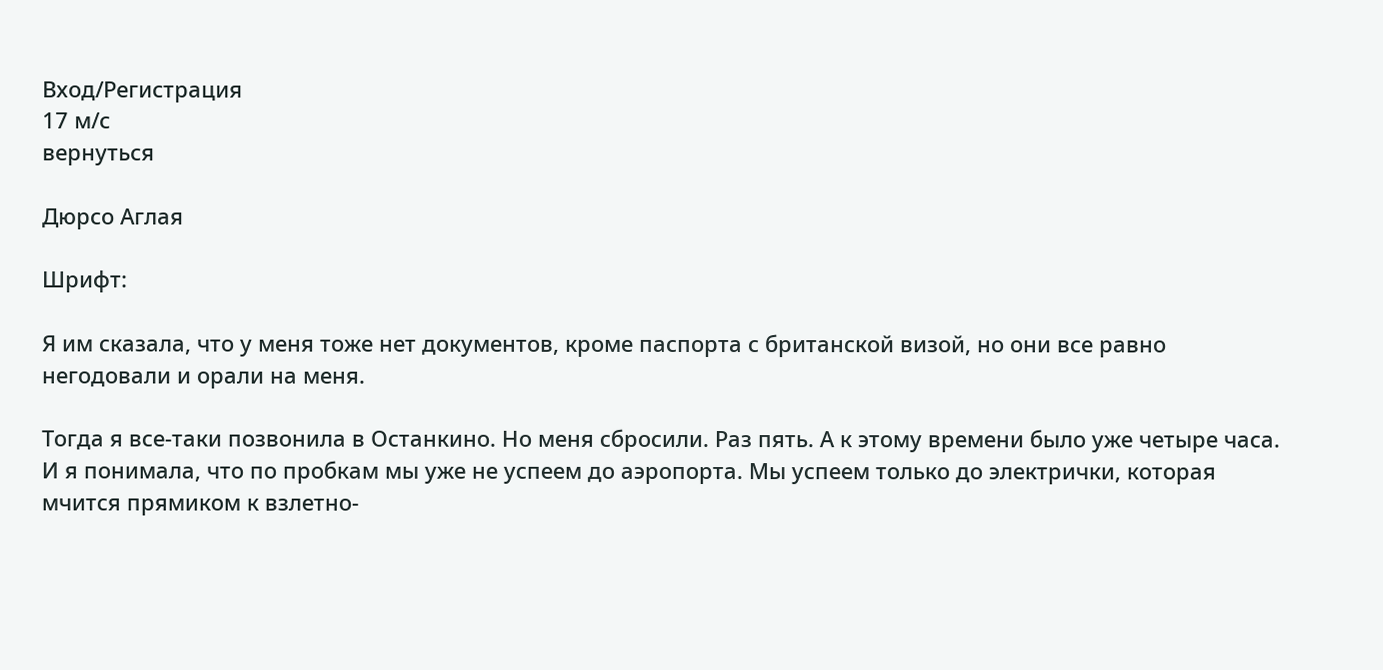Вход/Регистрация
17 м/с
вернуться

Дюрсо Аглая

Шрифт:

Я им сказала, что у меня тоже нет документов, кроме паспорта с британской визой, но они все равно негодовали и орали на меня.

Тогда я все-таки позвонила в Останкино. Но меня сбросили. Раз пять. А к этому времени было уже четыре часа. И я понимала, что по пробкам мы уже не успеем до аэропорта. Мы успеем только до электрички, которая мчится прямиком к взлетно-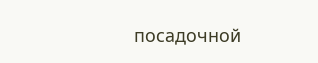посадочной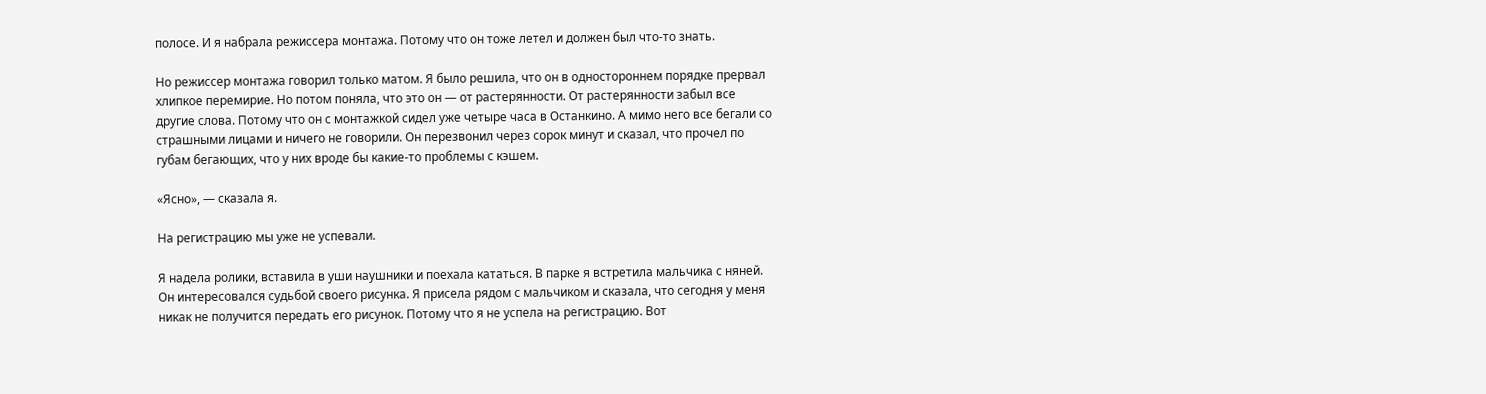полосе. И я набрала режиссера монтажа. Потому что он тоже летел и должен был что-то знать.

Но режиссер монтажа говорил только матом. Я было решила, что он в одностороннем порядке прервал хлипкое перемирие. Но потом поняла, что это он — от растерянности. От растерянности забыл все другие слова. Потому что он с монтажкой сидел уже четыре часа в Останкино. А мимо него все бегали со страшными лицами и ничего не говорили. Он перезвонил через сорок минут и сказал, что прочел по губам бегающих, что у них вроде бы какие-то проблемы с кэшем.

«Ясно», — сказала я.

На регистрацию мы уже не успевали.

Я надела ролики, вставила в уши наушники и поехала кататься. В парке я встретила мальчика с няней. Он интересовался судьбой своего рисунка. Я присела рядом с мальчиком и сказала, что сегодня у меня никак не получится передать его рисунок. Потому что я не успела на регистрацию. Вот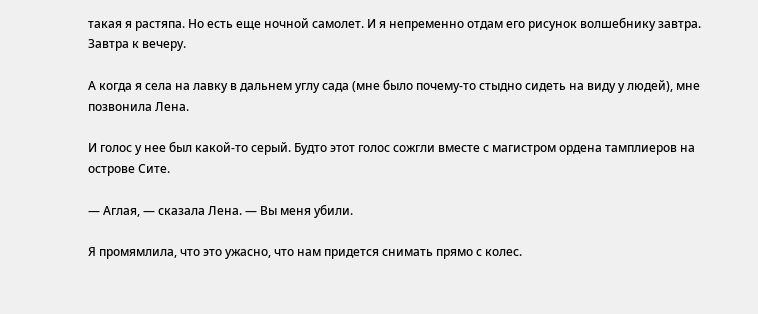такая я растяпа. Но есть еще ночной самолет. И я непременно отдам его рисунок волшебнику завтра. Завтра к вечеру.

А когда я села на лавку в дальнем углу сада (мне было почему-то стыдно сидеть на виду у людей), мне позвонила Лена.

И голос у нее был какой-то серый. Будто этот голос сожгли вместе с магистром ордена тамплиеров на острове Сите.

— Аглая, — сказала Лена. — Вы меня убили.

Я промямлила, что это ужасно, что нам придется снимать прямо с колес.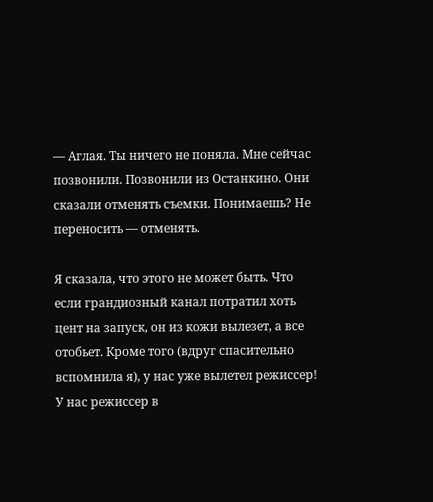— Аглая. Ты ничего не поняла. Мне сейчас позвонили. Позвонили из Останкино. Они сказали отменять съемки. Понимаешь? Не переносить — отменять.

Я сказала, что этого не может быть. Что если грандиозный канал потратил хоть цент на запуск, он из кожи вылезет, а все отобьет. Кроме того (вдруг спасительно вспомнила я), у нас уже вылетел режиссер! У нас режиссер в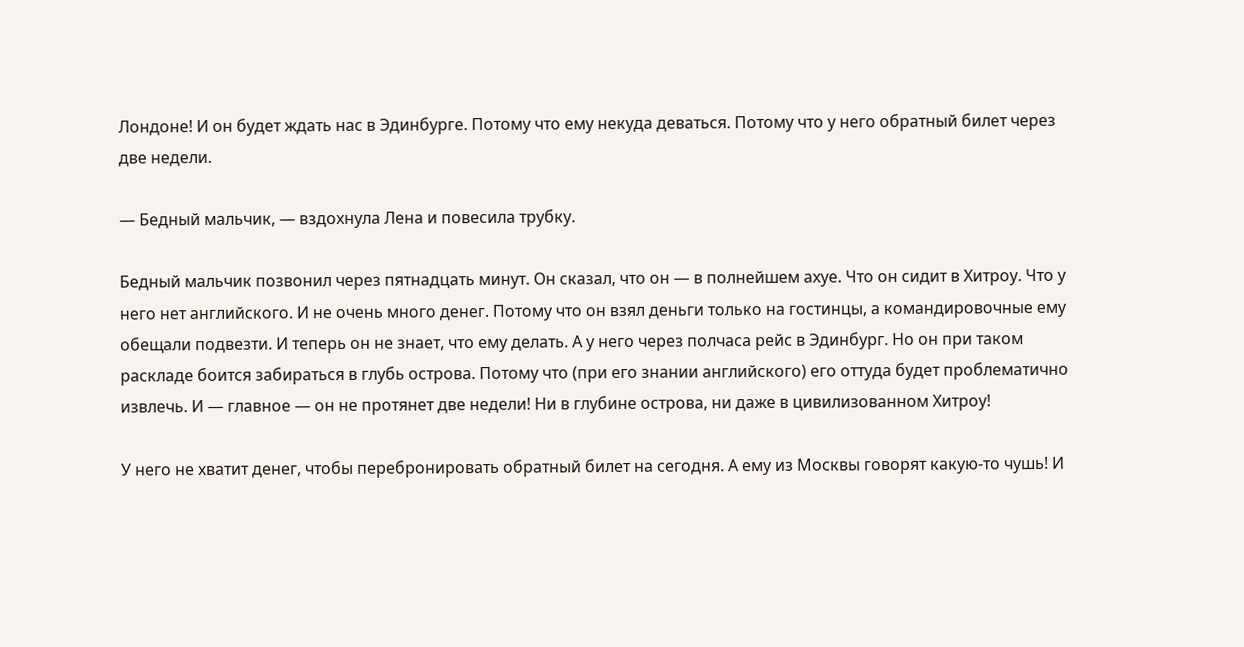Лондоне! И он будет ждать нас в Эдинбурге. Потому что ему некуда деваться. Потому что у него обратный билет через две недели.

— Бедный мальчик, — вздохнула Лена и повесила трубку.

Бедный мальчик позвонил через пятнадцать минут. Он сказал, что он — в полнейшем ахуе. Что он сидит в Хитроу. Что у него нет английского. И не очень много денег. Потому что он взял деньги только на гостинцы, а командировочные ему обещали подвезти. И теперь он не знает, что ему делать. А у него через полчаса рейс в Эдинбург. Но он при таком раскладе боится забираться в глубь острова. Потому что (при его знании английского) его оттуда будет проблематично извлечь. И — главное — он не протянет две недели! Ни в глубине острова, ни даже в цивилизованном Хитроу!

У него не хватит денег, чтобы перебронировать обратный билет на сегодня. А ему из Москвы говорят какую-то чушь! И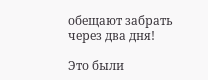обещают забрать через два дня!

Это были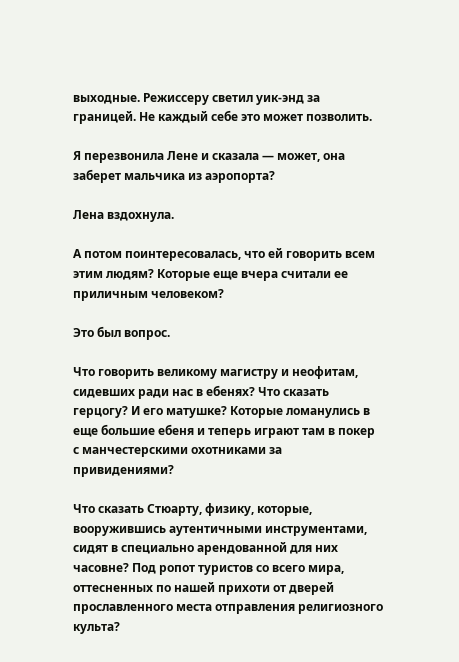выходные. Режиссеру светил уик-энд за границей. Не каждый себе это может позволить.

Я перезвонила Лене и сказала — может, она заберет мальчика из аэропорта?

Лена вздохнула.

А потом поинтересовалась, что ей говорить всем этим людям? Которые еще вчера считали ее приличным человеком?

Это был вопрос.

Что говорить великому магистру и неофитам, сидевших ради нас в ебенях? Что сказать герцогу? И его матушке? Которые ломанулись в еще большие ебеня и теперь играют там в покер с манчестерскими охотниками за привидениями?

Что сказать Стюарту, физику, которые, вооружившись аутентичными инструментами, сидят в специально арендованной для них часовне? Под ропот туристов со всего мира, оттесненных по нашей прихоти от дверей прославленного места отправления религиозного культа?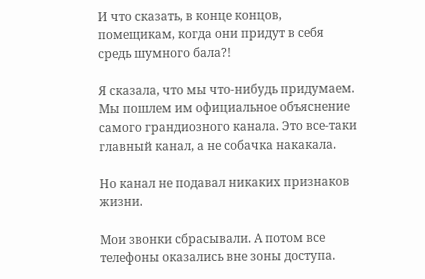И что сказать, в конце концов, помещикам, когда они придут в себя средь шумного бала?!

Я сказала, что мы что-нибудь придумаем. Мы пошлем им официальное объяснение самого грандиозного канала. Это все-таки главный канал, а не собачка накакала.

Но канал не подавал никаких признаков жизни.

Мои звонки сбрасывали. А потом все телефоны оказались вне зоны доступа.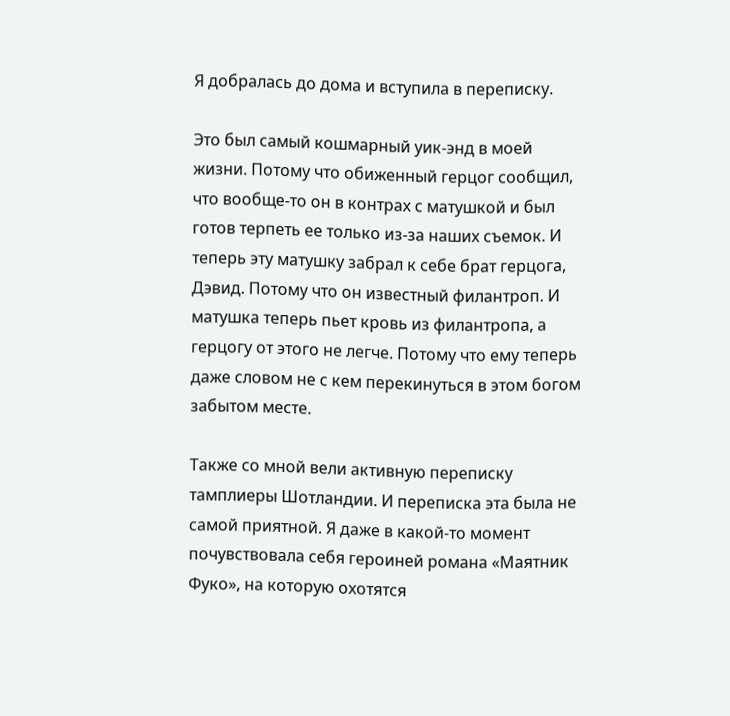Я добралась до дома и вступила в переписку.

Это был самый кошмарный уик-энд в моей жизни. Потому что обиженный герцог сообщил, что вообще-то он в контрах с матушкой и был готов терпеть ее только из-за наших съемок. И теперь эту матушку забрал к себе брат герцога, Дэвид. Потому что он известный филантроп. И матушка теперь пьет кровь из филантропа, а герцогу от этого не легче. Потому что ему теперь даже словом не с кем перекинуться в этом богом забытом месте.

Также со мной вели активную переписку тамплиеры Шотландии. И переписка эта была не самой приятной. Я даже в какой-то момент почувствовала себя героиней романа «Маятник Фуко», на которую охотятся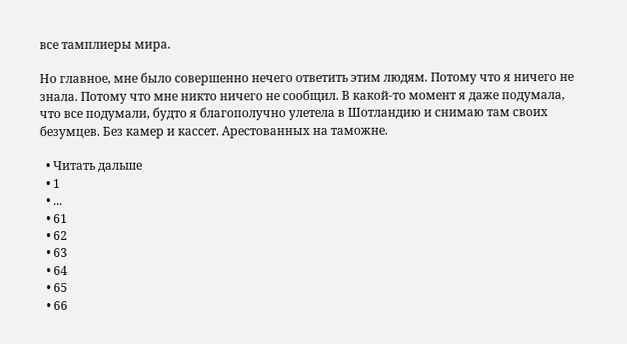все тамплиеры мира.

Но главное, мне было совершенно нечего ответить этим людям. Потому что я ничего не знала. Потому что мне никто ничего не сообщил. В какой-то момент я даже подумала, что все подумали, будто я благополучно улетела в Шотландию и снимаю там своих безумцев. Без камер и кассет. Арестованных на таможне.

  • Читать дальше
  • 1
  • ...
  • 61
  • 62
  • 63
  • 64
  • 65
  • 66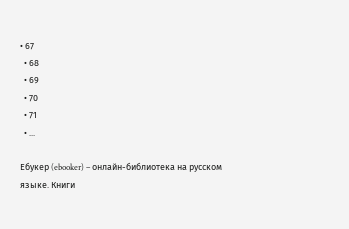• 67
  • 68
  • 69
  • 70
  • 71
  • ...

Ебукер (ebooker) – онлайн-библиотека на русском языке. Книги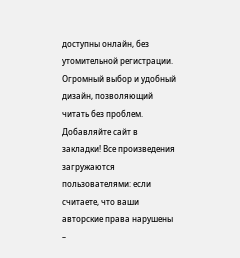доступны онлайн, без утомительной регистрации. Огромный выбор и удобный дизайн, позволяющий читать без проблем. Добавляйте сайт в закладки! Все произведения загружаются пользователями: если считаете, что ваши авторские права нарушены –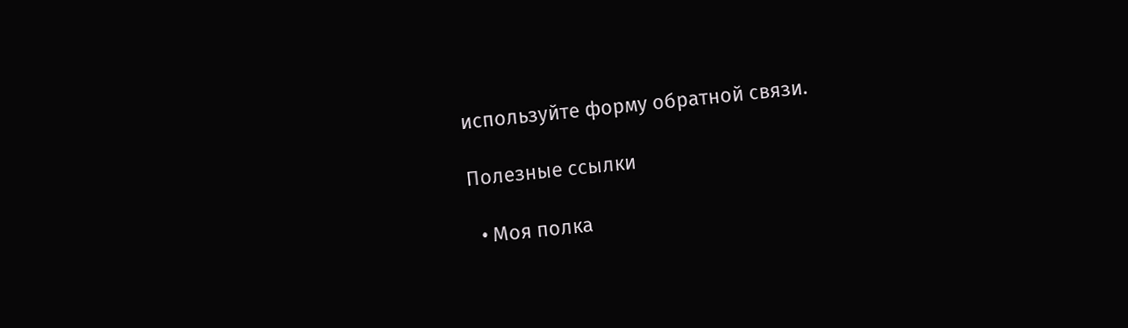используйте форму обратной связи.

Полезные ссылки

  • Моя полка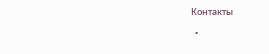Контакты

  •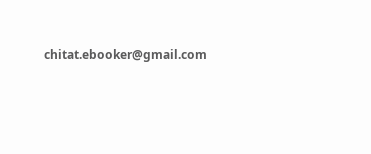chitat.ebooker@gmail.com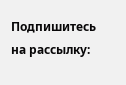Подпишитесь на рассылку: